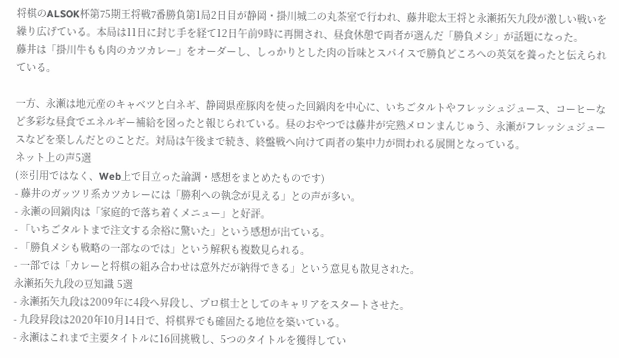将棋のALSOK杯第75期王将戦7番勝負第1局2日目が静岡・掛川城二の丸茶室で行われ、藤井聡太王将と永瀬拓矢九段が激しい戦いを繰り広げている。本局は11日に封じ手を経て12日午前9時に再開され、昼食休憩で両者が選んだ「勝負メシ」が話題になった。
藤井は「掛川牛もも肉のカツカレー」をオーダーし、しっかりとした肉の旨味とスパイスで勝負どころへの英気を養ったと伝えられている。

一方、永瀬は地元産のキャベツと白ネギ、静岡県産豚肉を使った回鍋肉を中心に、いちごタルトやフレッシュジュース、コーヒーなど多彩な昼食でエネルギー補給を図ったと報じられている。昼のおやつでは藤井が完熟メロンまんじゅう、永瀬がフレッシュジュースなどを楽しんだとのことだ。対局は午後まで続き、終盤戦へ向けて両者の集中力が問われる展開となっている。
ネット上の声5選
(※引用ではなく、Web上で目立った論調・感想をまとめたものです)
- 藤井のガッツリ系カツカレーには「勝利への執念が見える」との声が多い。
- 永瀬の回鍋肉は「家庭的で落ち着くメニュー」と好評。
- 「いちごタルトまで注文する余裕に驚いた」という感想が出ている。
- 「勝負メシも戦略の一部なのでは」という解釈も複数見られる。
- 一部では「カレーと将棋の組み合わせは意外だが納得できる」という意見も散見された。
永瀬拓矢九段の豆知識 5選
- 永瀬拓矢九段は2009年に4段へ昇段し、プロ棋士としてのキャリアをスタートさせた。
- 九段昇段は2020年10月14日で、将棋界でも確固たる地位を築いている。
- 永瀬はこれまで主要タイトルに16回挑戦し、5つのタイトルを獲得してい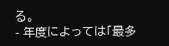る。
- 年度によっては「最多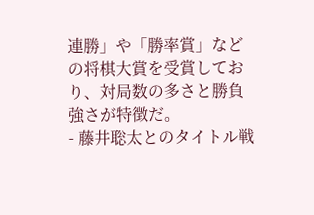連勝」や「勝率賞」などの将棋大賞を受賞しており、対局数の多さと勝負強さが特徴だ。
- 藤井聡太とのタイトル戦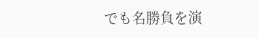でも名勝負を演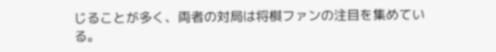じることが多く、両者の対局は将棋ファンの注目を集めている。